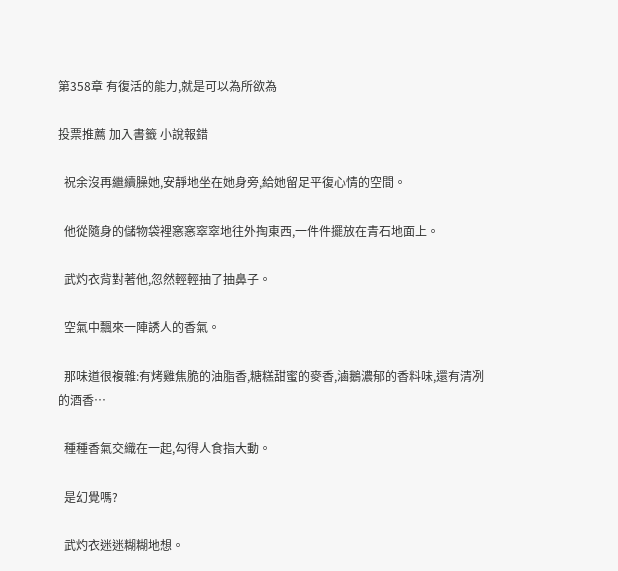第358章 有復活的能力,就是可以為所欲為

投票推薦 加入書籤 小說報錯

  祝余沒再繼續臊她,安靜地坐在她身旁,給她留足平復心情的空間。

  他從隨身的儲物袋裡窸窸窣窣地往外掏東西,一件件擺放在青石地面上。

  武灼衣背對著他,忽然輕輕抽了抽鼻子。

  空氣中飄來一陣誘人的香氣。

  那味道很複雜:有烤雞焦脆的油脂香,糖糕甜蜜的麥香,滷鵝濃郁的香料味,還有清冽的酒香…

  種種香氣交織在一起,勾得人食指大動。

  是幻覺嗎?

  武灼衣迷迷糊糊地想。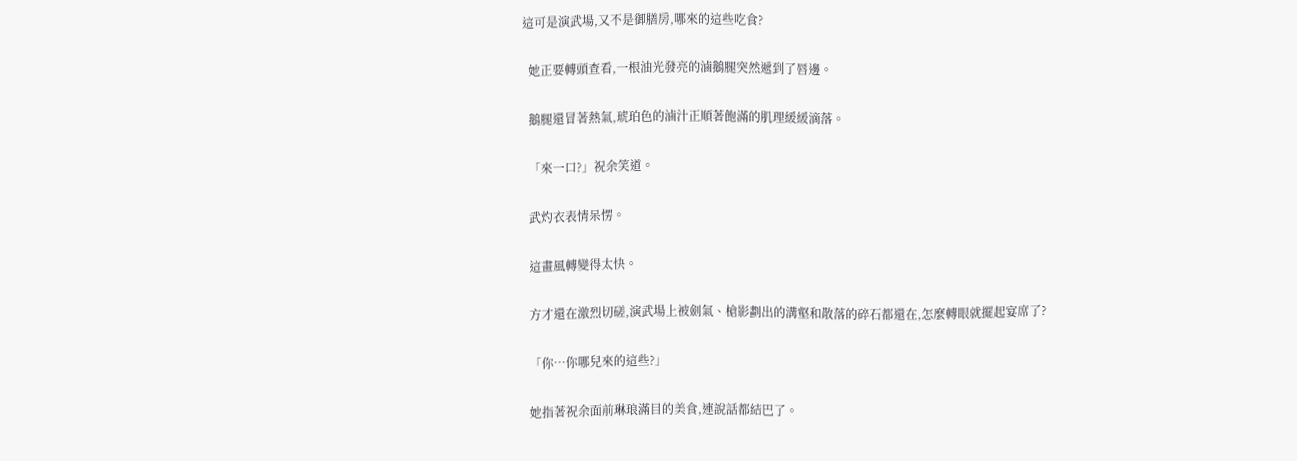這可是演武場,又不是御膳房,哪來的這些吃食?

  她正要轉頭查看,一根油光發亮的滷鵝腿突然遞到了唇邊。

  鵝腿還冒著熱氣,琥珀色的滷汁正順著飽滿的肌理緩緩滴落。

  「來一口?」祝余笑道。

  武灼衣表情呆愣。

  這畫風轉變得太快。

  方才還在激烈切磋,演武場上被劍氣、槍影劃出的溝壑和散落的碎石都還在,怎麼轉眼就擺起宴席了?

  「你…你哪兒來的這些?」

  她指著祝余面前琳琅滿目的美食,連說話都結巴了。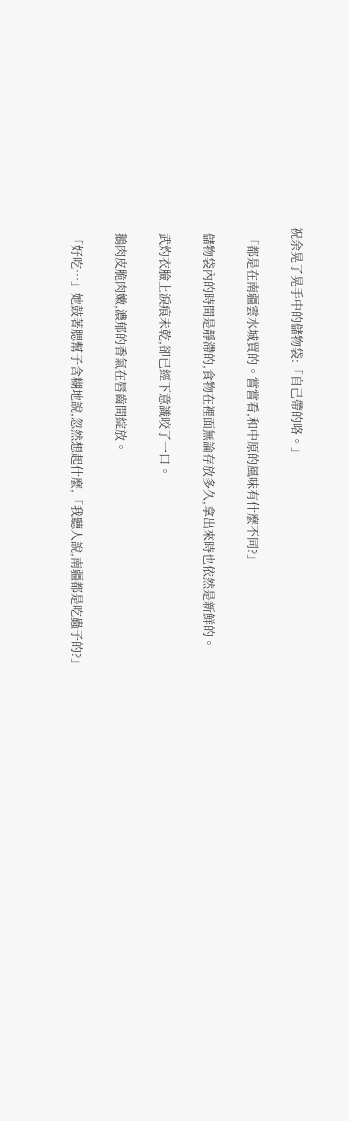祝余晃了晃手中的儲物袋:「自己帶的咯。」

  「都是在南疆雲水城買的。嘗嘗看,和中原的風味有什麼不同?」

  儲物袋內的時間是靜滯的,食物在裡面無論存放多久,拿出來時也依然是新鮮的。

  武灼衣臉上淚痕未乾,卻已經下意識咬了一口。

  鵝肉皮脆肉嫩,濃郁的香氣在唇齒間綻放。

  「好吃…」她鼓著腮幫子含糊地說,忽然想起什麼,「我聽人說,南疆都是吃蟲子的?」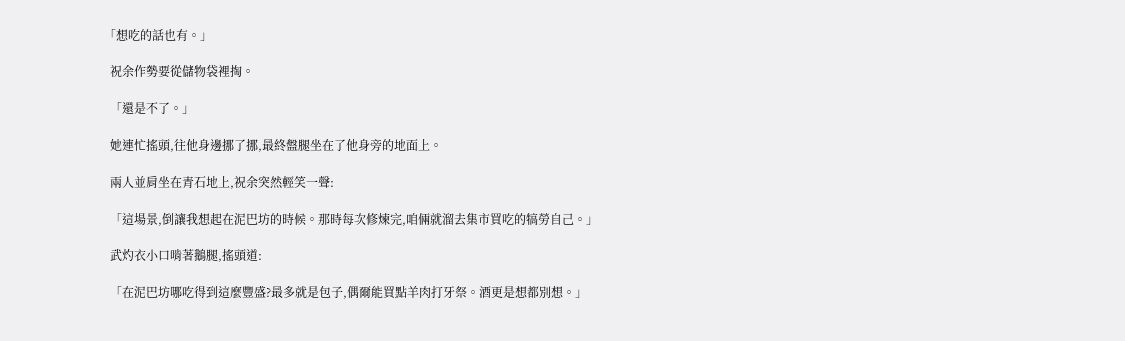「想吃的話也有。」

  祝余作勢要從儲物袋裡掏。

  「還是不了。」

  她連忙搖頭,往他身邊挪了挪,最終盤腿坐在了他身旁的地面上。

  兩人並肩坐在青石地上,祝余突然輕笑一聲:

  「這場景,倒讓我想起在泥巴坊的時候。那時每次修煉完,咱倆就溜去集市買吃的犒勞自己。」

  武灼衣小口啃著鵝腿,搖頭道:

  「在泥巴坊哪吃得到這麼豐盛?最多就是包子,偶爾能買點羊肉打牙祭。酒更是想都別想。」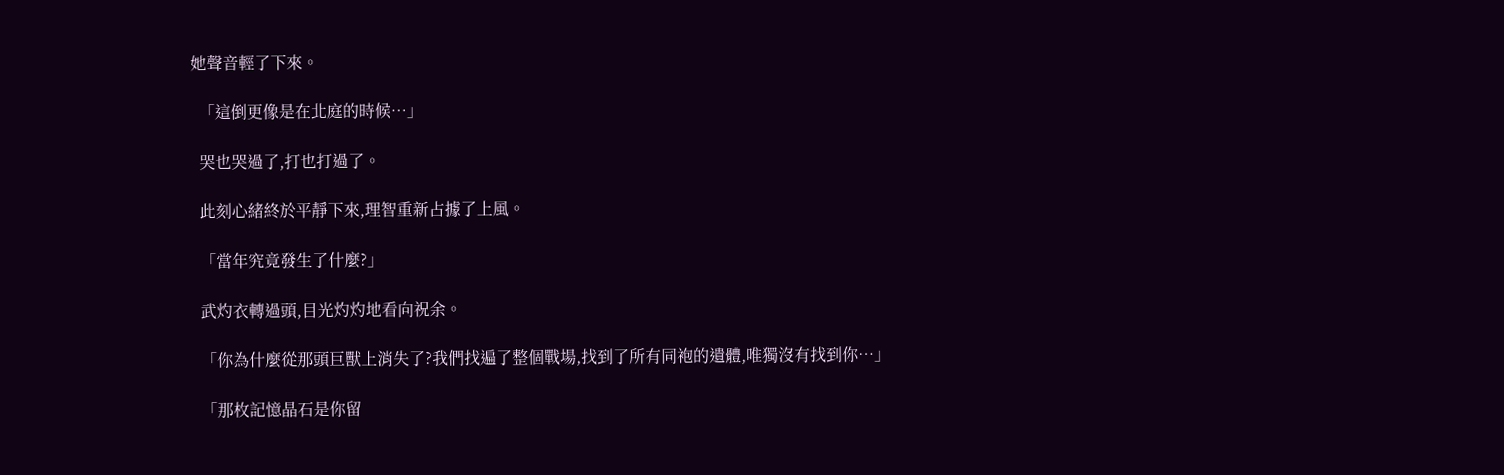她聲音輕了下來。

  「這倒更像是在北庭的時候…」

  哭也哭過了,打也打過了。

  此刻心緒終於平靜下來,理智重新占據了上風。

  「當年究竟發生了什麼?」

  武灼衣轉過頭,目光灼灼地看向祝余。

  「你為什麼從那頭巨獸上消失了?我們找遍了整個戰場,找到了所有同袍的遺體,唯獨沒有找到你…」

  「那枚記憶晶石是你留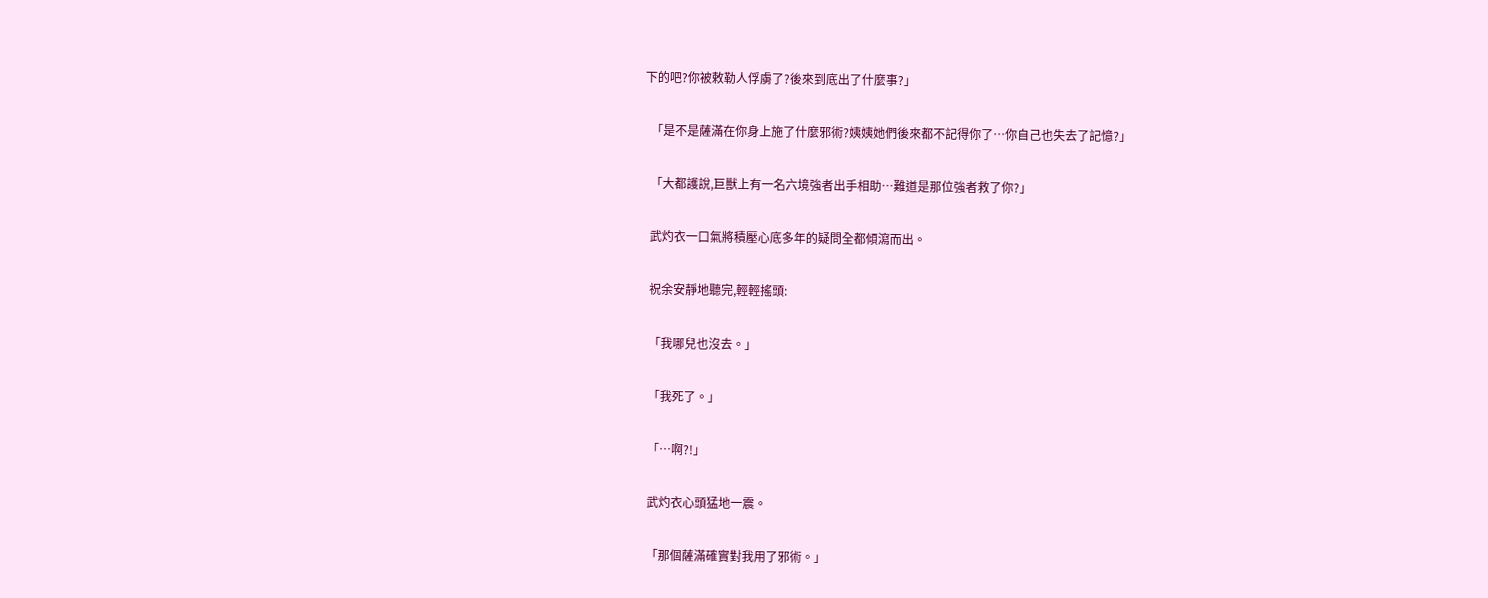下的吧?你被敕勒人俘虜了?後來到底出了什麼事?」

  「是不是薩滿在你身上施了什麼邪術?姨姨她們後來都不記得你了…你自己也失去了記憶?」

  「大都護說,巨獸上有一名六境強者出手相助…難道是那位強者救了你?」

  武灼衣一口氣將積壓心底多年的疑問全都傾瀉而出。

  祝余安靜地聽完,輕輕搖頭:

  「我哪兒也沒去。」

  「我死了。」

  「…啊?!」

  武灼衣心頭猛地一震。

  「那個薩滿確實對我用了邪術。」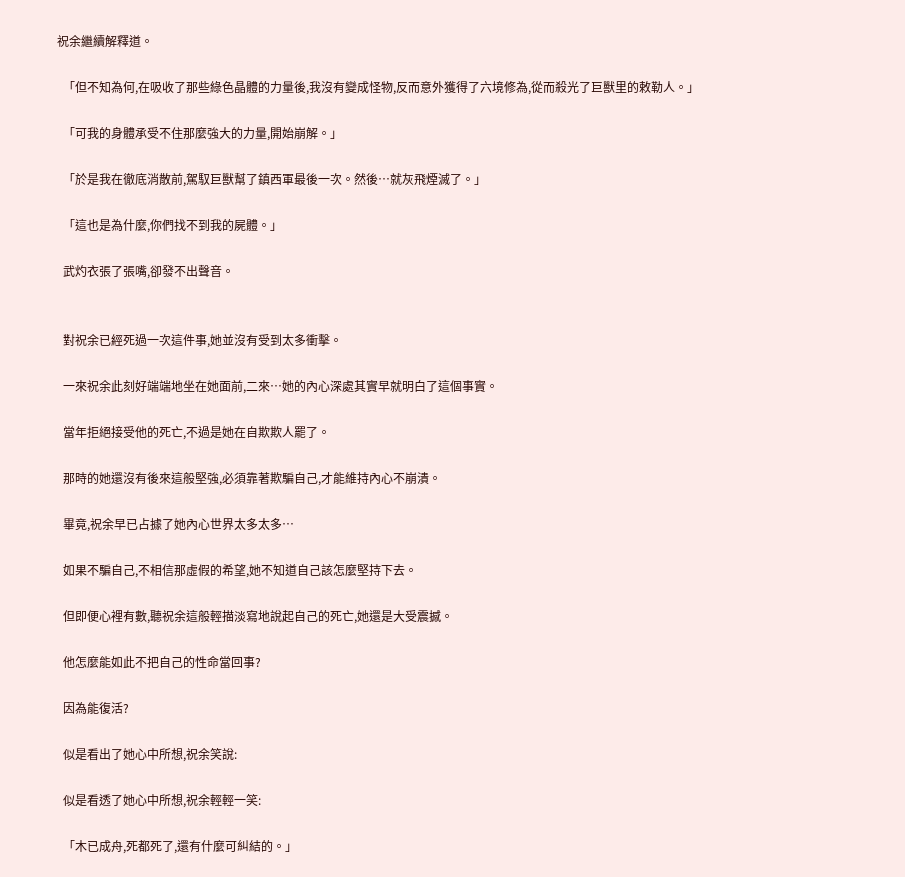祝余繼續解釋道。

  「但不知為何,在吸收了那些綠色晶體的力量後,我沒有變成怪物,反而意外獲得了六境修為,從而殺光了巨獸里的敕勒人。」

  「可我的身體承受不住那麼強大的力量,開始崩解。」

  「於是我在徹底消散前,駕馭巨獸幫了鎮西軍最後一次。然後…就灰飛煙滅了。」

  「這也是為什麼,你們找不到我的屍體。」

  武灼衣張了張嘴,卻發不出聲音。


  對祝余已經死過一次這件事,她並沒有受到太多衝擊。

  一來祝余此刻好端端地坐在她面前,二來…她的內心深處其實早就明白了這個事實。

  當年拒絕接受他的死亡,不過是她在自欺欺人罷了。

  那時的她還沒有後來這般堅強,必須靠著欺騙自己,才能維持內心不崩潰。

  畢竟,祝余早已占據了她內心世界太多太多…

  如果不騙自己,不相信那虛假的希望,她不知道自己該怎麼堅持下去。

  但即便心裡有數,聽祝余這般輕描淡寫地說起自己的死亡,她還是大受震撼。

  他怎麼能如此不把自己的性命當回事?

  因為能復活?

  似是看出了她心中所想,祝余笑說:

  似是看透了她心中所想,祝余輕輕一笑:

  「木已成舟,死都死了,還有什麼可糾結的。」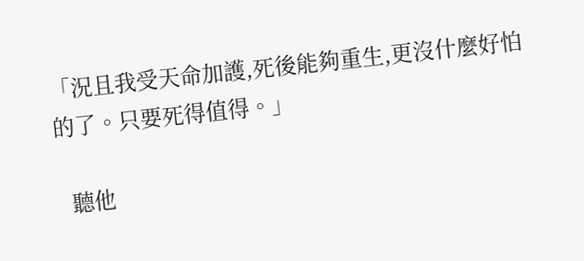「況且我受天命加護,死後能夠重生,更沒什麼好怕的了。只要死得值得。」

  聽他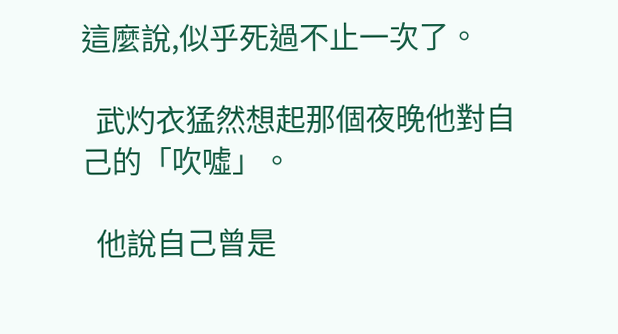這麼說,似乎死過不止一次了。

  武灼衣猛然想起那個夜晚他對自己的「吹噓」。

  他說自己曾是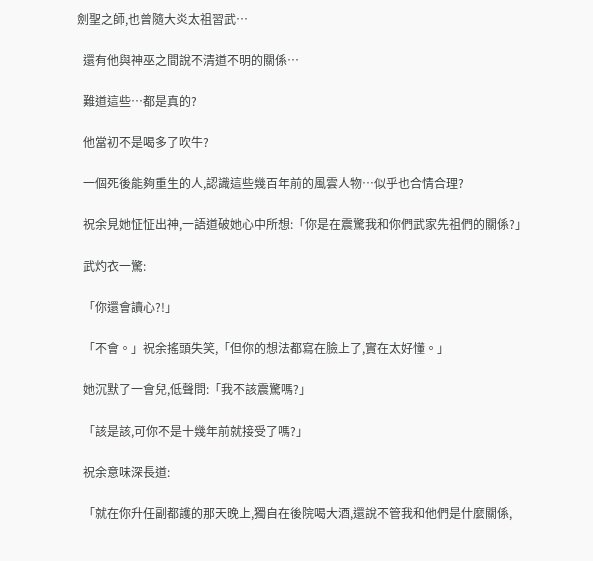劍聖之師,也曾隨大炎太祖習武…

  還有他與神巫之間說不清道不明的關係…

  難道這些…都是真的?

  他當初不是喝多了吹牛?

  一個死後能夠重生的人,認識這些幾百年前的風雲人物…似乎也合情合理?

  祝余見她怔怔出神,一語道破她心中所想:「你是在震驚我和你們武家先祖們的關係?」

  武灼衣一驚:

  「你還會讀心?!」

  「不會。」祝余搖頭失笑,「但你的想法都寫在臉上了,實在太好懂。」

  她沉默了一會兒,低聲問:「我不該震驚嗎?」

  「該是該,可你不是十幾年前就接受了嗎?」

  祝余意味深長道:

  「就在你升任副都護的那天晚上,獨自在後院喝大酒,還說不管我和他們是什麼關係,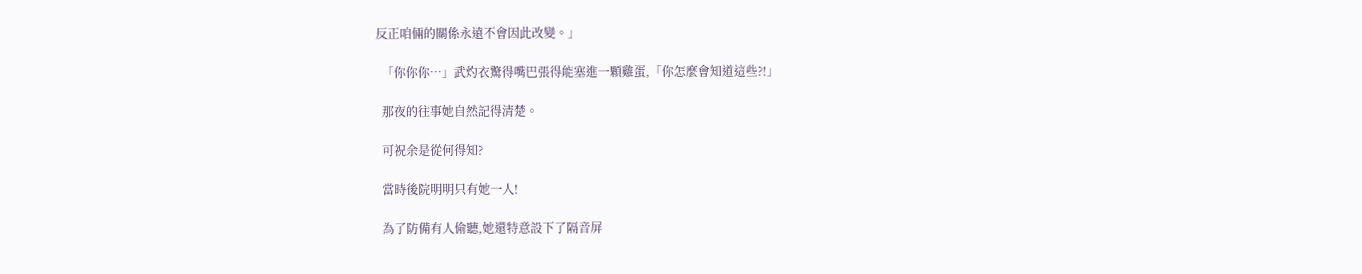反正咱倆的關係永遠不會因此改變。」

  「你你你…」武灼衣驚得嘴巴張得能塞進一顆雞蛋,「你怎麼會知道這些?!」

  那夜的往事她自然記得清楚。

  可祝余是從何得知?

  當時後院明明只有她一人!

  為了防備有人偷聽,她還特意設下了隔音屏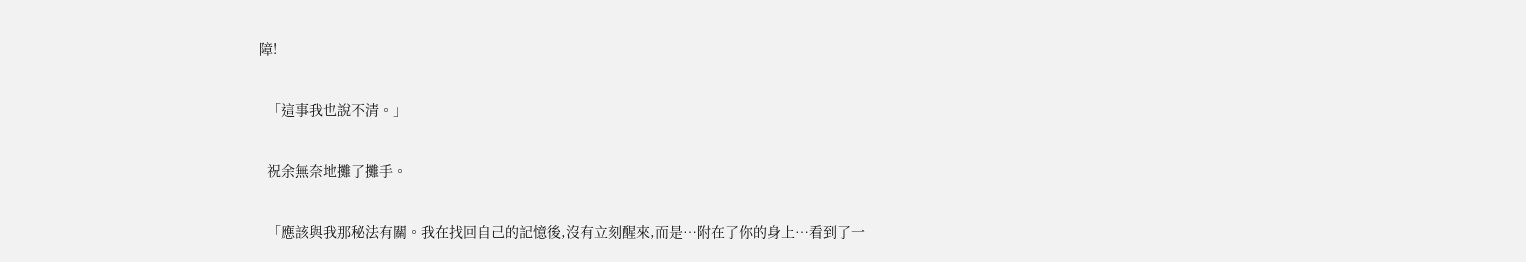障!

  「這事我也說不清。」

  祝余無奈地攤了攤手。

  「應該與我那秘法有關。我在找回自己的記憶後,沒有立刻醒來,而是…附在了你的身上…看到了一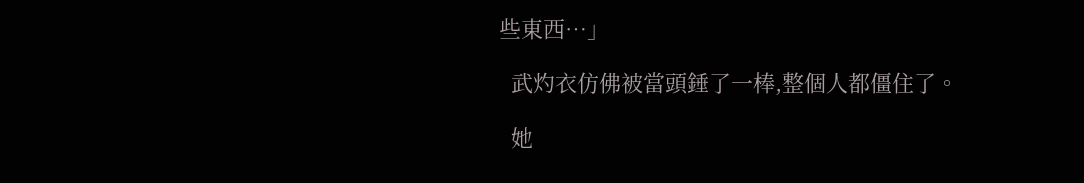些東西…」

  武灼衣仿佛被當頭錘了一棒,整個人都僵住了。

  她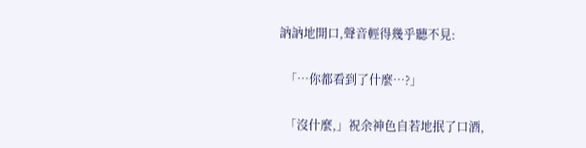訥訥地開口,聲音輕得幾乎聽不見:

  「…你都看到了什麼…?」

  「沒什麼,」祝余神色自若地抿了口酒,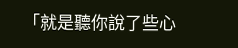「就是聽你說了些心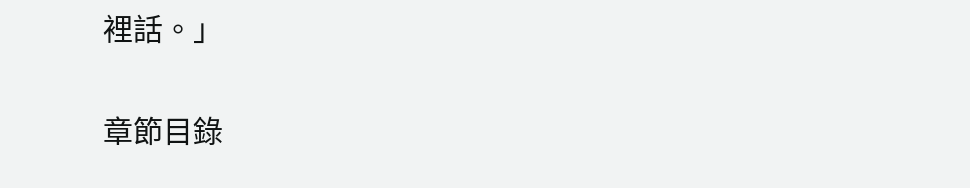裡話。」

章節目錄